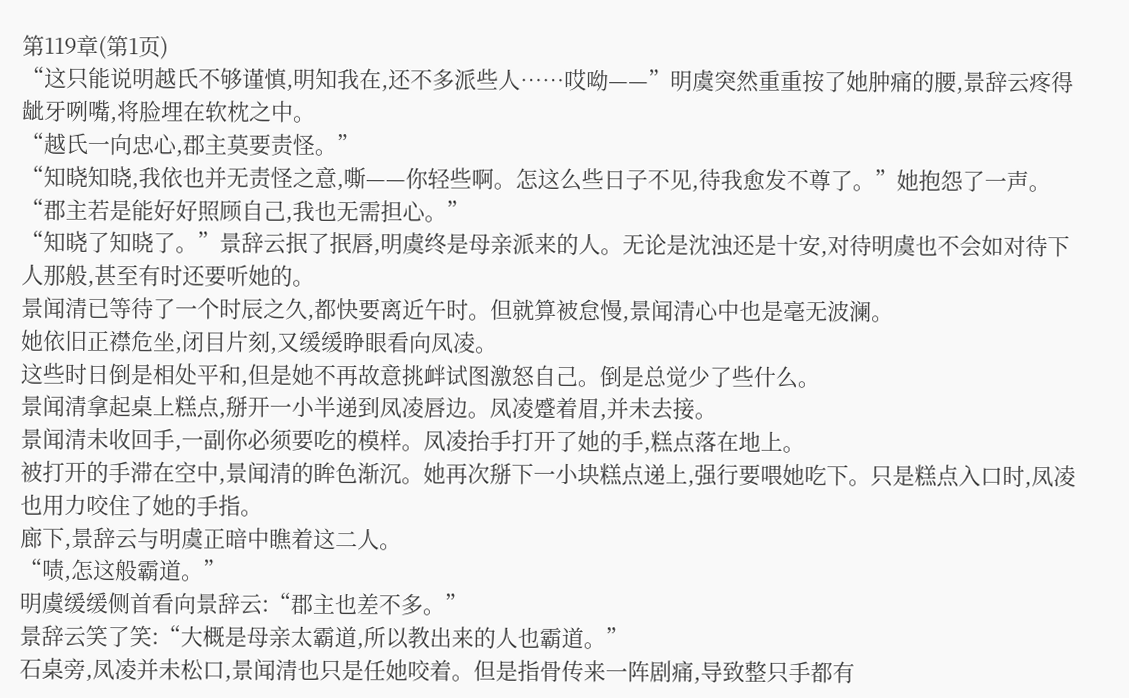第119章(第1页)
“这只能说明越氏不够谨慎,明知我在,还不多派些人……哎呦——”明虞突然重重按了她肿痛的腰,景辞云疼得龇牙咧嘴,将脸埋在软枕之中。
“越氏一向忠心,郡主莫要责怪。”
“知晓知晓,我依也并无责怪之意,嘶——你轻些啊。怎这么些日子不见,待我愈发不尊了。”她抱怨了一声。
“郡主若是能好好照顾自己,我也无需担心。”
“知晓了知晓了。”景辞云抿了抿唇,明虞终是母亲派来的人。无论是沈浊还是十安,对待明虞也不会如对待下人那般,甚至有时还要听她的。
景闻清已等待了一个时辰之久,都快要离近午时。但就算被怠慢,景闻清心中也是毫无波澜。
她依旧正襟危坐,闭目片刻,又缓缓睁眼看向凤凌。
这些时日倒是相处平和,但是她不再故意挑衅试图激怒自己。倒是总觉少了些什么。
景闻清拿起桌上糕点,掰开一小半递到凤凌唇边。凤凌蹙着眉,并未去接。
景闻清未收回手,一副你必须要吃的模样。凤凌抬手打开了她的手,糕点落在地上。
被打开的手滞在空中,景闻清的眸色渐沉。她再次掰下一小块糕点递上,强行要喂她吃下。只是糕点入口时,凤凌也用力咬住了她的手指。
廊下,景辞云与明虞正暗中瞧着这二人。
“啧,怎这般霸道。”
明虞缓缓侧首看向景辞云:“郡主也差不多。”
景辞云笑了笑:“大概是母亲太霸道,所以教出来的人也霸道。”
石桌旁,凤凌并未松口,景闻清也只是任她咬着。但是指骨传来一阵剧痛,导致整只手都有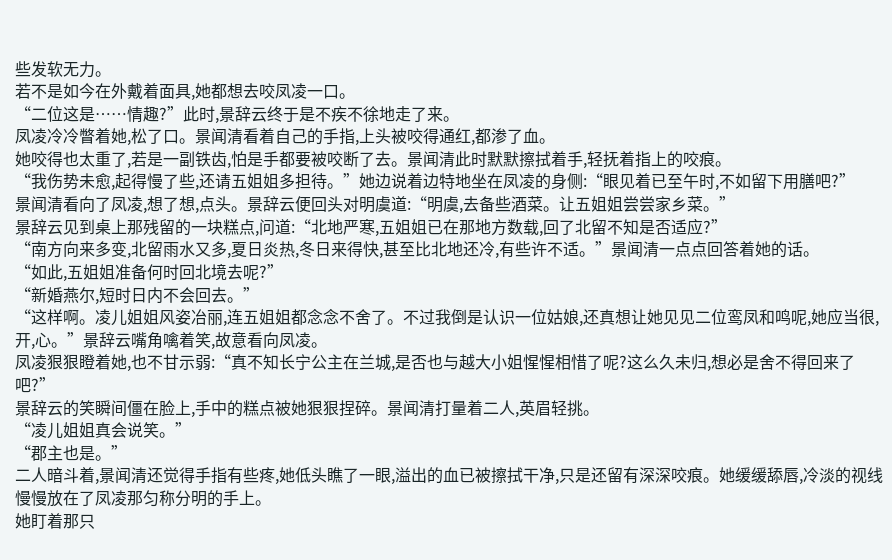些发软无力。
若不是如今在外戴着面具,她都想去咬凤凌一口。
“二位这是……情趣?”此时,景辞云终于是不疾不徐地走了来。
凤凌冷冷瞥着她,松了口。景闻清看着自己的手指,上头被咬得通红,都渗了血。
她咬得也太重了,若是一副铁齿,怕是手都要被咬断了去。景闻清此时默默擦拭着手,轻抚着指上的咬痕。
“我伤势未愈,起得慢了些,还请五姐姐多担待。”她边说着边特地坐在凤凌的身侧:“眼见着已至午时,不如留下用膳吧?”
景闻清看向了凤凌,想了想,点头。景辞云便回头对明虞道:“明虞,去备些酒菜。让五姐姐尝尝家乡菜。”
景辞云见到桌上那残留的一块糕点,问道:“北地严寒,五姐姐已在那地方数载,回了北留不知是否适应?”
“南方向来多变,北留雨水又多,夏日炎热,冬日来得快,甚至比北地还冷,有些许不适。”景闻清一点点回答着她的话。
“如此,五姐姐准备何时回北境去呢?”
“新婚燕尔,短时日内不会回去。”
“这样啊。凌儿姐姐风姿冶丽,连五姐姐都念念不舍了。不过我倒是认识一位姑娘,还真想让她见见二位鸾凤和鸣呢,她应当很,开,心。”景辞云嘴角噙着笑,故意看向凤凌。
凤凌狠狠瞪着她,也不甘示弱:“真不知长宁公主在兰城,是否也与越大小姐惺惺相惜了呢?这么久未归,想必是舍不得回来了吧?”
景辞云的笑瞬间僵在脸上,手中的糕点被她狠狠捏碎。景闻清打量着二人,英眉轻挑。
“凌儿姐姐真会说笑。”
“郡主也是。”
二人暗斗着,景闻清还觉得手指有些疼,她低头瞧了一眼,溢出的血已被擦拭干净,只是还留有深深咬痕。她缓缓舔唇,冷淡的视线慢慢放在了凤凌那匀称分明的手上。
她盯着那只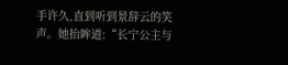手许久,直到听到景辞云的笑声。她抬眸道:“长宁公主与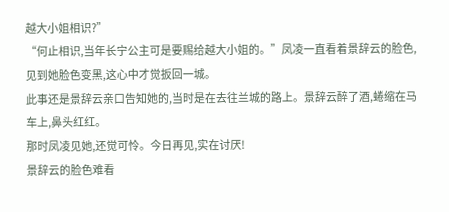越大小姐相识?”
“何止相识,当年长宁公主可是要赐给越大小姐的。”凤凌一直看着景辞云的脸色,见到她脸色变黑,这心中才觉扳回一城。
此事还是景辞云亲口告知她的,当时是在去往兰城的路上。景辞云醉了酒,蜷缩在马车上,鼻头红红。
那时凤凌见她,还觉可怜。今日再见,实在讨厌!
景辞云的脸色难看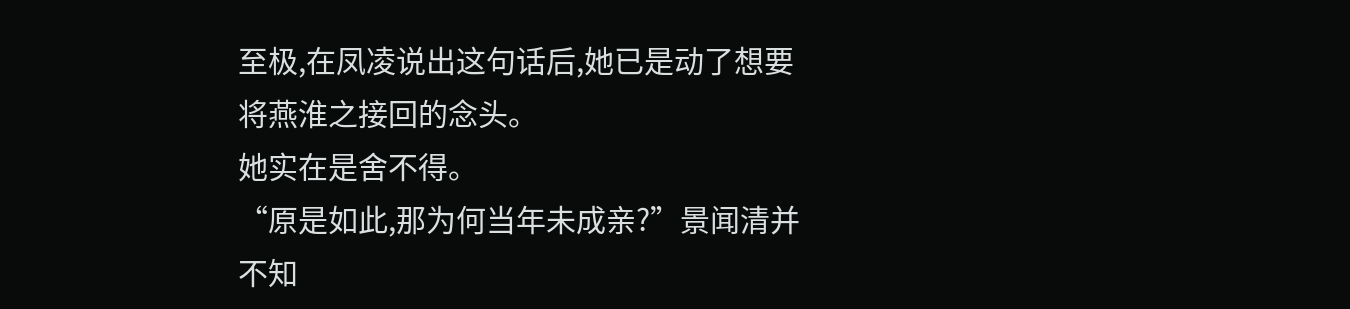至极,在凤凌说出这句话后,她已是动了想要将燕淮之接回的念头。
她实在是舍不得。
“原是如此,那为何当年未成亲?”景闻清并不知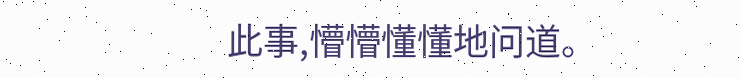此事,懵懵懂懂地问道。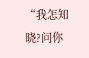“我怎知晓?问你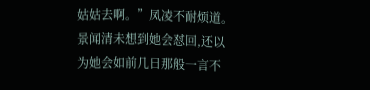姑姑去啊。”凤凌不耐烦道。景闻清未想到她会怼回,还以为她会如前几日那般一言不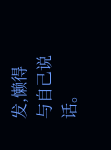发,懒得与自己说话。